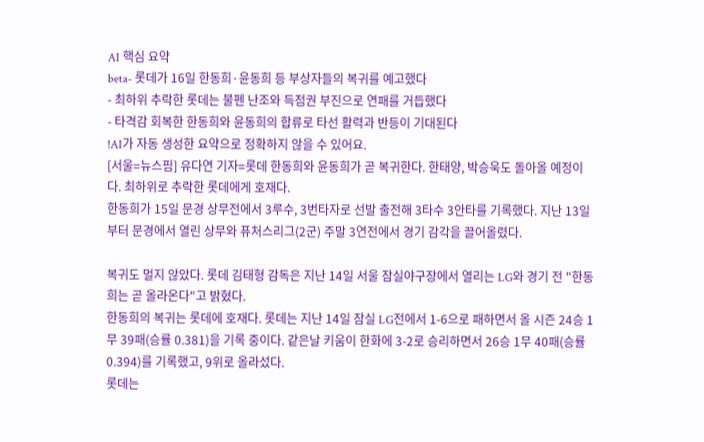AI 핵심 요약
beta- 롯데가 16일 한동희·윤동희 등 부상자들의 복귀를 예고했다
- 최하위 추락한 롯데는 불펜 난조와 득점권 부진으로 연패를 거듭했다
- 타격감 회복한 한동희와 윤동희의 합류로 타선 활력과 반등이 기대된다
!AI가 자동 생성한 요약으로 정확하지 않을 수 있어요.
[서울=뉴스핌] 유다연 기자=롯데 한동희와 윤동희가 곧 복귀한다. 한태양, 박승욱도 돌아올 예정이다. 최하위로 추락한 롯데에게 호재다.
한동희가 15일 문경 상무전에서 3루수, 3번타자로 선발 출전해 3타수 3안타를 기록했다. 지난 13일부터 문경에서 열린 상무와 퓨처스리그(2군) 주말 3연전에서 경기 감각을 끌어올렸다.

복귀도 멀지 않았다. 롯데 김태형 감독은 지난 14일 서울 잠실야구장에서 열리는 LG와 경기 전 "한동희는 곧 올라온다"고 밝혔다.
한동희의 복귀는 롯데에 호재다. 롯데는 지난 14일 잠실 LG전에서 1-6으로 패하면서 올 시즌 24승 1무 39패(승률 0.381)을 기록 중이다. 같은날 키움이 한화에 3-2로 승리하면서 26승 1무 40패(승률 0.394)를 기록했고, 9위로 올라섰다.
롯데는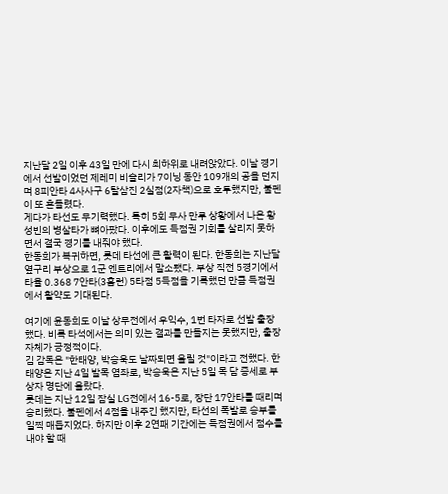지난달 2일 이후 43일 만에 다시 최하위로 내려앉았다. 이날 경기에서 선발이었던 제레미 비슬리가 7이닝 동안 109개의 공을 던지며 8피안타 4사사구 6탈삼진 2실점(2자책)으로 호투했지만, 불펜이 또 흔들렸다.
게다가 타선도 무기력했다. 특히 5회 무사 만루 상황에서 나온 황성빈의 병살타가 뼈아팠다. 이후에도 득점권 기회를 살리지 못하면서 결국 경기를 내줘야 했다.
한동희가 복귀하면, 롯데 타선에 큰 활력이 된다. 한동희는 지난달 옆구리 부상으로 1군 엔트리에서 말소됐다. 부상 직전 5경기에서 타율 0.368 7안타(3홈런) 5타점 5득점을 기록했던 만큼 득점권에서 활약도 기대된다.

여기에 윤동희도 이날 상무전에서 우익수, 1번 타자로 선발 출장했다. 비록 타석에서는 의미 있는 결과를 만들지는 못했지만, 출장 자체가 긍정적이다.
김 감독은 "한태양, 박승욱도 날짜되면 올릴 것"이라고 전했다. 한태양은 지난 4일 발목 염좌로, 박승욱은 지난 5일 목 담 증세로 부상자 명단에 올랐다.
롯데는 지난 12일 잠실 LG전에서 16-5로, 장단 17안타를 때리며 승리했다. 불펜에서 4점을 내주긴 했지만, 타선의 폭발로 승부를 일찍 매듭지었다. 하지만 이후 2연패 기간에는 득점권에서 점수를 내야 할 때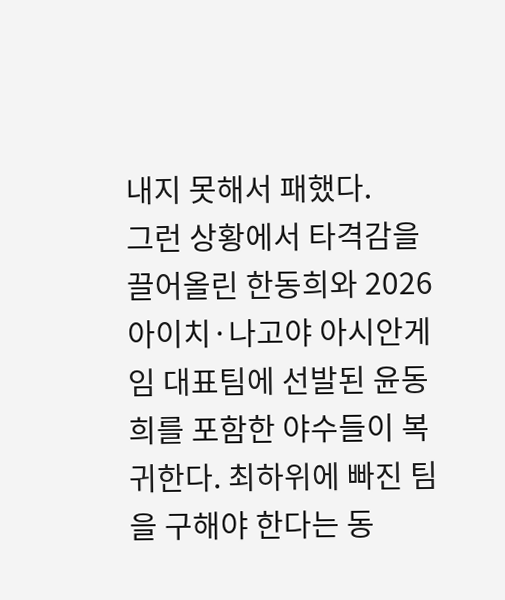내지 못해서 패했다.
그런 상황에서 타격감을 끌어올린 한동희와 2026 아이치·나고야 아시안게임 대표팀에 선발된 윤동희를 포함한 야수들이 복귀한다. 최하위에 빠진 팀을 구해야 한다는 동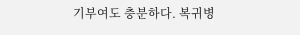기부여도 충분하다. 복귀병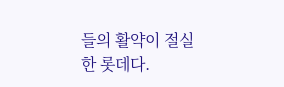들의 활약이 절실한 롯데다.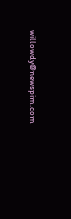willowdy@newspim.com